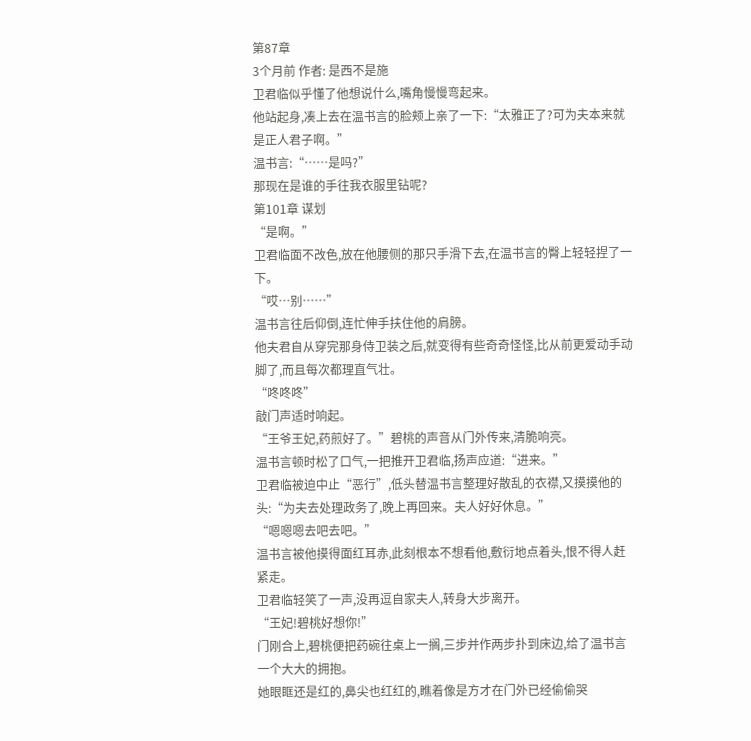第87章
3个月前 作者: 是西不是施
卫君临似乎懂了他想说什么,嘴角慢慢弯起来。
他站起身,凑上去在温书言的脸颊上亲了一下:“太雅正了?可为夫本来就是正人君子啊。”
温书言:“……是吗?”
那现在是谁的手往我衣服里钻呢?
第101章 谋划
“是啊。”
卫君临面不改色,放在他腰侧的那只手滑下去,在温书言的臀上轻轻捏了一下。
“哎…别……”
温书言往后仰倒,连忙伸手扶住他的肩膀。
他夫君自从穿完那身侍卫装之后,就变得有些奇奇怪怪,比从前更爱动手动脚了,而且每次都理直气壮。
“咚咚咚”
敲门声适时响起。
“王爷王妃,药煎好了。”碧桃的声音从门外传来,清脆响亮。
温书言顿时松了口气,一把推开卫君临,扬声应道:“进来。”
卫君临被迫中止“恶行”,低头替温书言整理好散乱的衣襟,又摸摸他的头:“为夫去处理政务了,晚上再回来。夫人好好休息。”
“嗯嗯嗯去吧去吧。”
温书言被他摸得面红耳赤,此刻根本不想看他,敷衍地点着头,恨不得人赶紧走。
卫君临轻笑了一声,没再逗自家夫人,转身大步离开。
“王妃!碧桃好想你!”
门刚合上,碧桃便把药碗往桌上一搁,三步并作两步扑到床边,给了温书言一个大大的拥抱。
她眼眶还是红的,鼻尖也红红的,瞧着像是方才在门外已经偷偷哭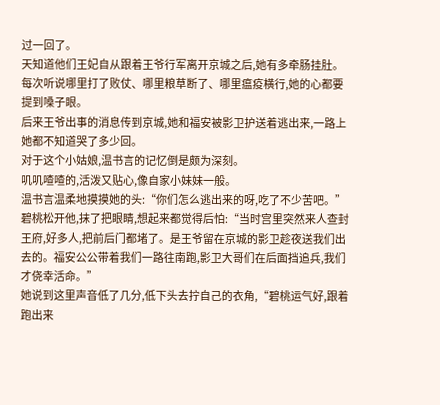过一回了。
天知道他们王妃自从跟着王爷行军离开京城之后,她有多牵肠挂肚。
每次听说哪里打了败仗、哪里粮草断了、哪里瘟疫横行,她的心都要提到嗓子眼。
后来王爷出事的消息传到京城,她和福安被影卫护送着逃出来,一路上她都不知道哭了多少回。
对于这个小姑娘,温书言的记忆倒是颇为深刻。
叽叽喳喳的,活泼又贴心,像自家小妹妹一般。
温书言温柔地摸摸她的头:“你们怎么逃出来的呀,吃了不少苦吧。”
碧桃松开他,抹了把眼睛,想起来都觉得后怕:“当时宫里突然来人查封王府,好多人,把前后门都堵了。是王爷留在京城的影卫趁夜送我们出去的。福安公公带着我们一路往南跑,影卫大哥们在后面挡追兵,我们才侥幸活命。”
她说到这里声音低了几分,低下头去拧自己的衣角,“碧桃运气好,跟着跑出来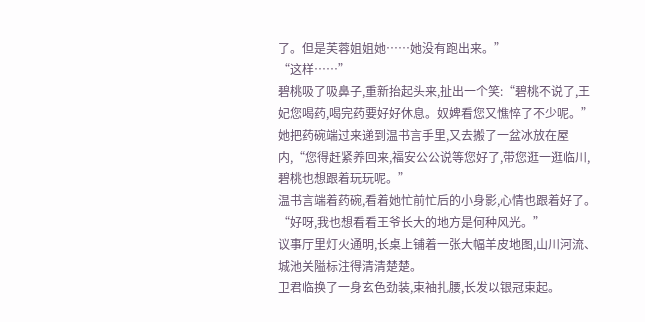了。但是芙蓉姐姐她……她没有跑出来。”
“这样……”
碧桃吸了吸鼻子,重新抬起头来,扯出一个笑:“碧桃不说了,王妃您喝药,喝完药要好好休息。奴婢看您又憔悴了不少呢。”
她把药碗端过来递到温书言手里,又去搬了一盆冰放在屋内,“您得赶紧养回来,福安公公说等您好了,带您逛一逛临川,碧桃也想跟着玩玩呢。”
温书言端着药碗,看着她忙前忙后的小身影,心情也跟着好了。
“好呀,我也想看看王爷长大的地方是何种风光。”
议事厅里灯火通明,长桌上铺着一张大幅羊皮地图,山川河流、城池关隘标注得清清楚楚。
卫君临换了一身玄色劲装,束袖扎腰,长发以银冠束起。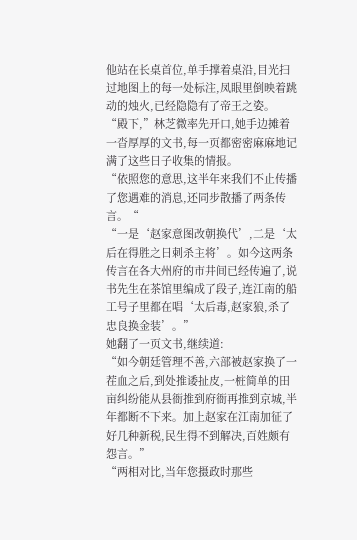他站在长桌首位,单手撑着桌沿,目光扫过地图上的每一处标注,凤眼里倒映着跳动的烛火,已经隐隐有了帝王之姿。
“殿下,”林芝微率先开口,她手边摊着一沓厚厚的文书,每一页都密密麻麻地记满了这些日子收集的情报。
“依照您的意思,这半年来我们不止传播了您遇难的消息,还同步散播了两条传言。“
“一是‘赵家意图改朝换代’,二是‘太后在得胜之日刺杀主将’。如今这两条传言在各大州府的市井间已经传遍了,说书先生在茶馆里编成了段子,连江南的船工号子里都在唱‘太后毒,赵家狼,杀了忠良换金装’。”
她翻了一页文书,继续道:
“如今朝廷管理不善,六部被赵家换了一茬血之后,到处推诿扯皮,一桩简单的田亩纠纷能从县衙推到府衙再推到京城,半年都断不下来。加上赵家在江南加征了好几种新税,民生得不到解决,百姓颇有怨言。”
“两相对比,当年您摄政时那些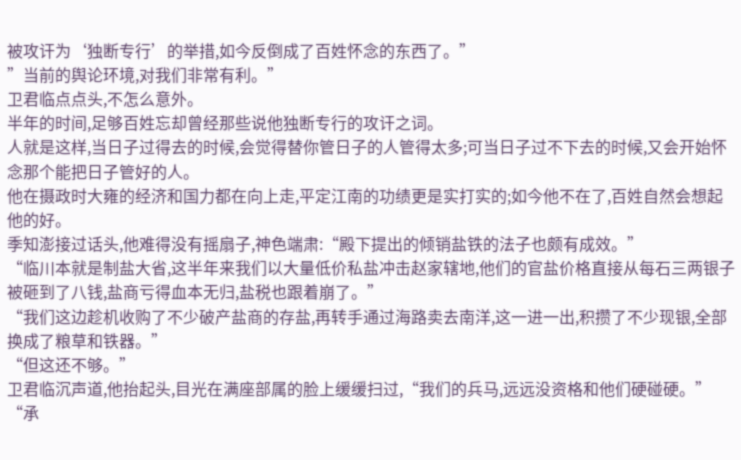被攻讦为‘独断专行’的举措,如今反倒成了百姓怀念的东西了。”
”当前的舆论环境,对我们非常有利。”
卫君临点点头,不怎么意外。
半年的时间,足够百姓忘却曾经那些说他独断专行的攻讦之词。
人就是这样,当日子过得去的时候,会觉得替你管日子的人管得太多;可当日子过不下去的时候,又会开始怀念那个能把日子管好的人。
他在摄政时大雍的经济和国力都在向上走,平定江南的功绩更是实打实的;如今他不在了,百姓自然会想起他的好。
季知澎接过话头,他难得没有摇扇子,神色端肃:“殿下提出的倾销盐铁的法子也颇有成效。”
“临川本就是制盐大省,这半年来我们以大量低价私盐冲击赵家辖地,他们的官盐价格直接从每石三两银子被砸到了八钱,盐商亏得血本无归,盐税也跟着崩了。”
“我们这边趁机收购了不少破产盐商的存盐,再转手通过海路卖去南洋,这一进一出,积攒了不少现银,全部换成了粮草和铁器。”
“但这还不够。”
卫君临沉声道,他抬起头,目光在满座部属的脸上缓缓扫过,“我们的兵马,远远没资格和他们硬碰硬。”
“承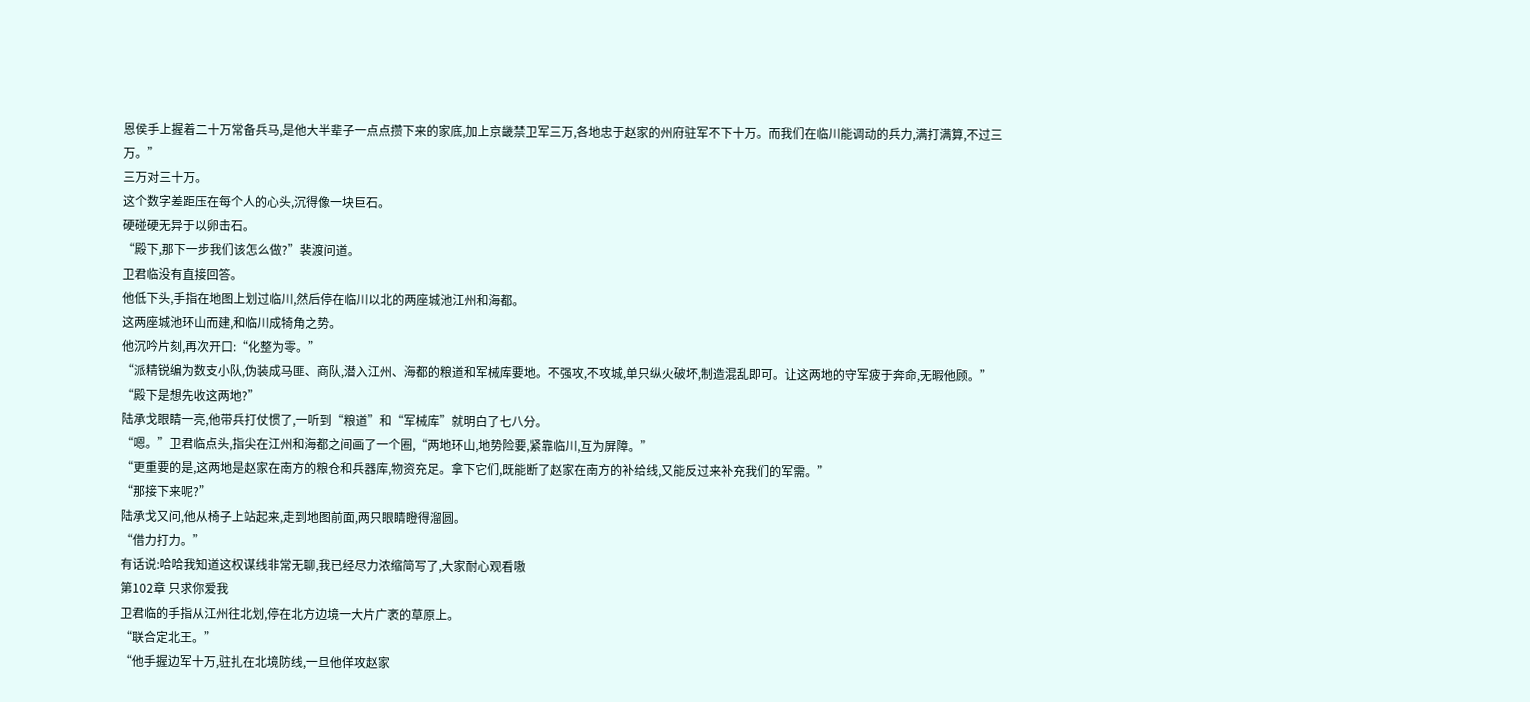恩侯手上握着二十万常备兵马,是他大半辈子一点点攒下来的家底,加上京畿禁卫军三万,各地忠于赵家的州府驻军不下十万。而我们在临川能调动的兵力,满打满算,不过三万。”
三万对三十万。
这个数字差距压在每个人的心头,沉得像一块巨石。
硬碰硬无异于以卵击石。
“殿下,那下一步我们该怎么做?”裴渡问道。
卫君临没有直接回答。
他低下头,手指在地图上划过临川,然后停在临川以北的两座城池江州和海都。
这两座城池环山而建,和临川成犄角之势。
他沉吟片刻,再次开口:“化整为零。”
“派精锐编为数支小队,伪装成马匪、商队,潜入江州、海都的粮道和军械库要地。不强攻,不攻城,单只纵火破坏,制造混乱即可。让这两地的守军疲于奔命,无暇他顾。”
“殿下是想先收这两地?”
陆承戈眼睛一亮,他带兵打仗惯了,一听到“粮道”和“军械库”就明白了七八分。
“嗯。”卫君临点头,指尖在江州和海都之间画了一个圈,“两地环山,地势险要,紧靠临川,互为屏障。”
“更重要的是,这两地是赵家在南方的粮仓和兵器库,物资充足。拿下它们,既能断了赵家在南方的补给线,又能反过来补充我们的军需。”
“那接下来呢?”
陆承戈又问,他从椅子上站起来,走到地图前面,两只眼睛瞪得溜圆。
“借力打力。”
有话说:哈哈我知道这权谋线非常无聊,我已经尽力浓缩简写了,大家耐心观看嗷
第102章 只求你爱我
卫君临的手指从江州往北划,停在北方边境一大片广袤的草原上。
“联合定北王。”
“他手握边军十万,驻扎在北境防线,一旦他佯攻赵家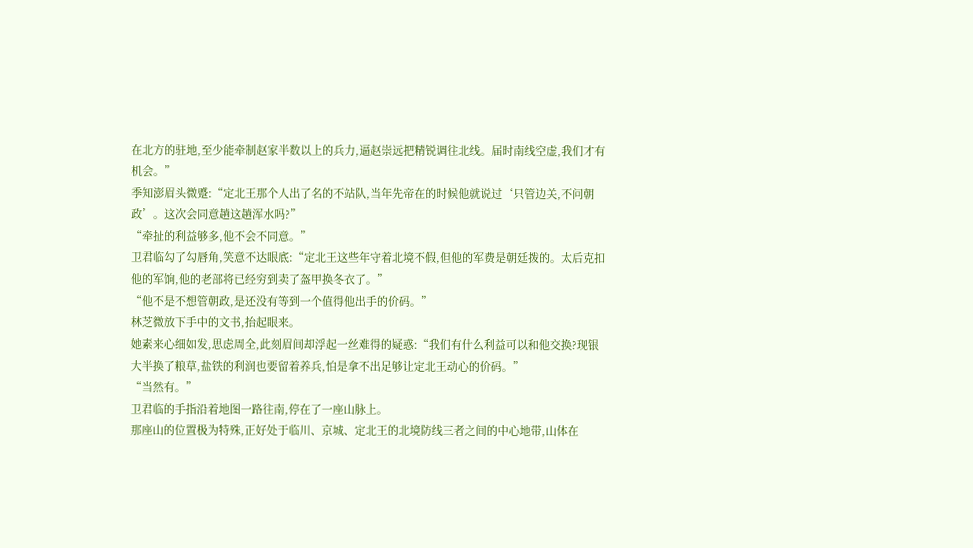在北方的驻地,至少能牵制赵家半数以上的兵力,逼赵崇远把精锐调往北线。届时南线空虚,我们才有机会。”
季知澎眉头微蹙:“定北王那个人出了名的不站队,当年先帝在的时候他就说过‘只管边关,不问朝政’。这次会同意趟这趟浑水吗?”
“牵扯的利益够多,他不会不同意。”
卫君临勾了勾唇角,笑意不达眼底:“定北王这些年守着北境不假,但他的军费是朝廷拨的。太后克扣他的军饷,他的老部将已经穷到卖了盔甲换冬衣了。”
“他不是不想管朝政,是还没有等到一个值得他出手的价码。”
林芝微放下手中的文书,抬起眼来。
她素来心细如发,思虑周全,此刻眉间却浮起一丝难得的疑惑:“我们有什么利益可以和他交换?现银大半换了粮草,盐铁的利润也要留着养兵,怕是拿不出足够让定北王动心的价码。”
“当然有。”
卫君临的手指沿着地图一路往南,停在了一座山脉上。
那座山的位置极为特殊,正好处于临川、京城、定北王的北境防线三者之间的中心地带,山体在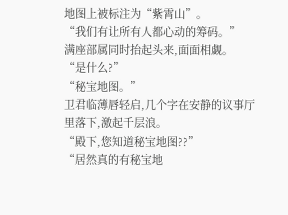地图上被标注为“紫霄山”。
“我们有让所有人都心动的筹码。”
满座部属同时抬起头来,面面相觑。
“是什么?”
“秘宝地图。”
卫君临薄唇轻启,几个字在安静的议事厅里落下,激起千层浪。
“殿下,您知道秘宝地图??”
“居然真的有秘宝地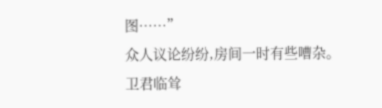图……”
众人议论纷纷,房间一时有些嘈杂。
卫君临耸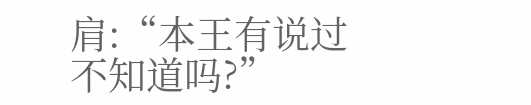肩:“本王有说过不知道吗?”